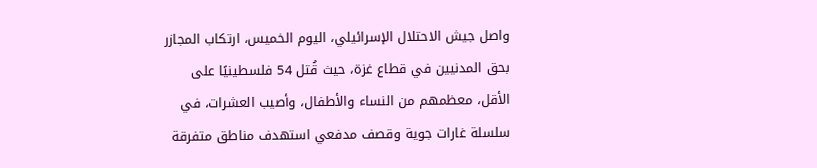واصل جيش الاحتلال الإسرائيلي، اليوم الخميس، ارتكاب المجازر بحق المدنيين في قطاع غزة، حيث قُتل 54 فلسطينيًا على الأقل، معظمهم من النساء والأطفال، وأصيب العشرات، في سلسلة غارات جوية وقصف مدفعي استهدف مناطق متفرقة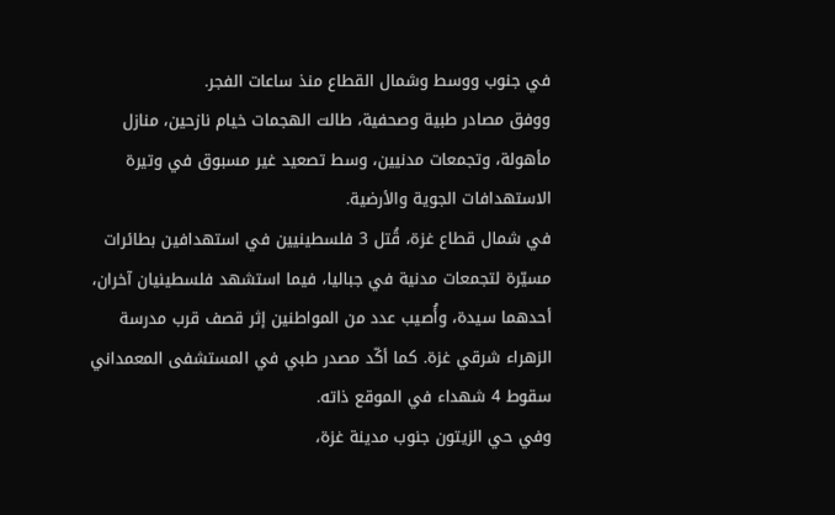في جنوب ووسط وشمال القطاع منذ ساعات الفجر.
ووفق مصادر طبية وصحفية، طالت الهجمات خيام نازحين، منازل مأهولة، وتجمعات مدنيين، وسط تصعيد غير مسبوق في وتيرة الاستهدافات الجوية والأرضية.
في شمال قطاع غزة، قُتل 3 فلسطينيين في استهدافين بطائرات مسيّرة لتجمعات مدنية في جباليا، فيما استشهد فلسطينيان آخران، أحدهما سيدة، وأُصيب عدد من المواطنين إثر قصف قرب مدرسة الزهراء شرقي غزة. كما أكّد مصدر طبي في المستشفى المعمداني سقوط 4 شهداء في الموقع ذاته.
وفي حي الزيتون جنوب مدينة غزة،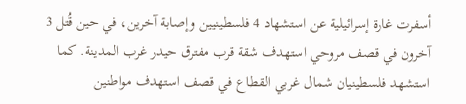أسفرت غارة إسرائيلية عن استشهاد 4 فلسطينيين وإصابة آخرين، في حين قُتل 3 آخرون في قصف مروحي استهدف شقة قرب مفترق حيدر غرب المدينة. كما استشهد فلسطينيان شمال غربي القطاع في قصف استهدف مواطنين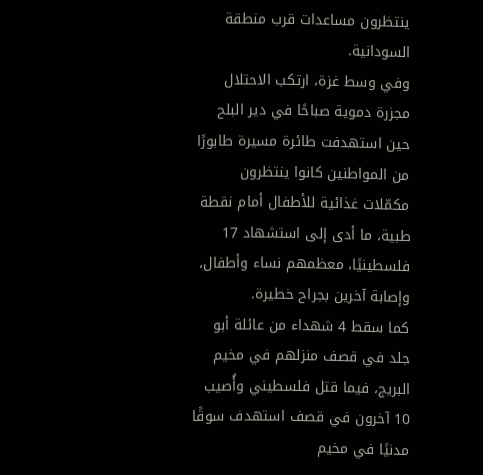ينتظرون مساعدات قرب منطقة السودانية.
وفي وسط غزة، ارتكب الاحتلال مجزرة دموية صباحًا في دير البلح حين استهدفت طائرة مسيرة طابورًا من المواطنين كانوا ينتظرون مكمّلات غذائية للأطفال أمام نقطة طبية، ما أدى إلى استشهاد 17 فلسطينيًا، معظمهم نساء وأطفال، وإصابة آخرين بجراح خطيرة.
كما سقط 4 شهداء من عائلة أبو جلد في قصف منزلهم في مخيم البريج، فيما قتل فلسطيني وأُصيب 10 آخرون في قصف استهدف سوقًا مدنيًا في مخيم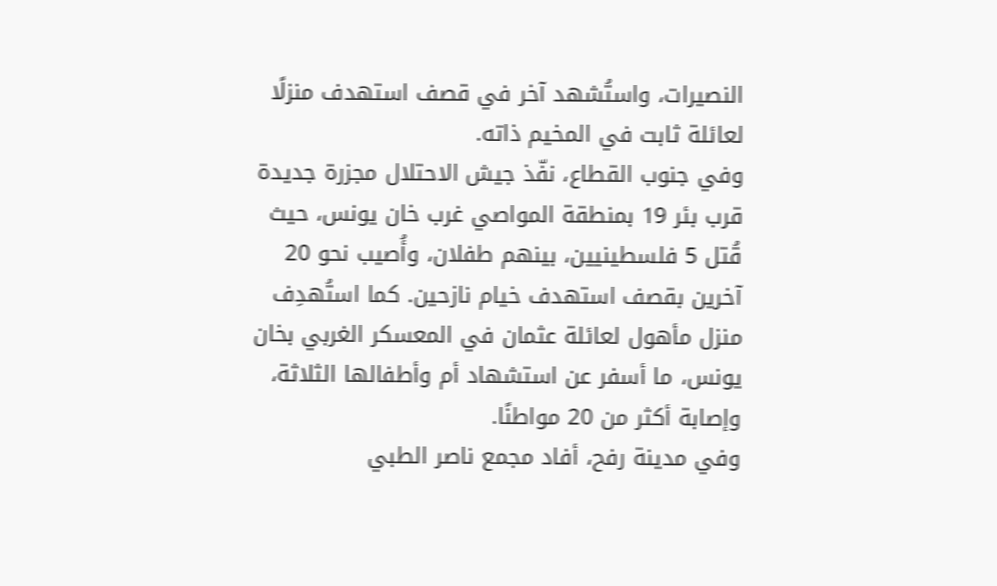النصيرات، واستُشهد آخر في قصف استهدف منزلًا لعائلة ثابت في المخيم ذاته.
وفي جنوب القطاع، نفّذ جيش الاحتلال مجزرة جديدة قرب بئر 19 بمنطقة المواصي غرب خان يونس، حيث قُتل 5 فلسطينيين، بينهم طفلان، وأُصيب نحو 20 آخرين بقصف استهدف خيام نازحين. كما استُهدِف منزل مأهول لعائلة عثمان في المعسكر الغربي بخان يونس، ما أسفر عن استشهاد أم وأطفالها الثلاثة، وإصابة أكثر من 20 مواطنًا.
وفي مدينة رفح، أفاد مجمع ناصر الطبي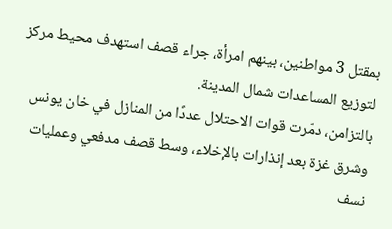بمقتل 3 مواطنين، بينهم امرأة، جراء قصف استهدف محيط مركز لتوزيع المساعدات شمال المدينة.
بالتزامن، دمّرت قوات الاحتلال عددًا من المنازل في خان يونس وشرق غزة بعد إنذارات بالإخلاء، وسط قصف مدفعي وعمليات نسف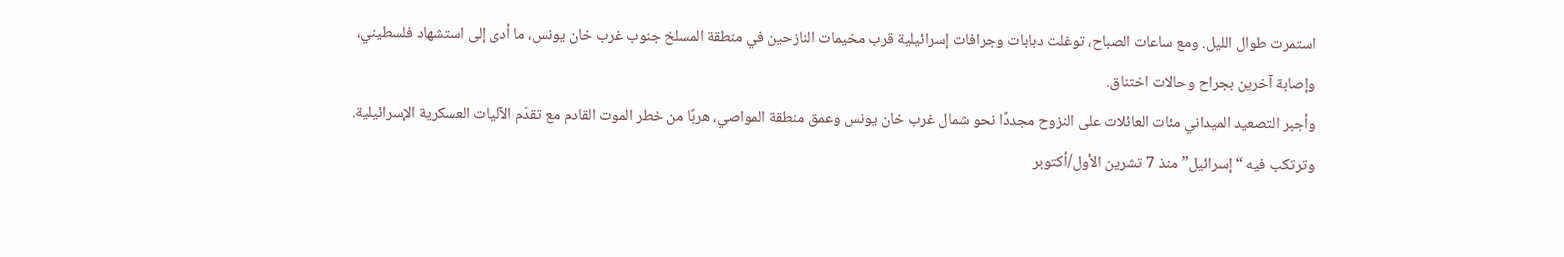استمرت طوال الليل. ومع ساعات الصباح، توغلت دبابات وجرافات إسرائيلية قرب مخيمات النازحين في منطقة المسلخ جنوب غرب خان يونس، ما أدى إلى استشهاد فلسطيني، وإصابة آخرين بجراح وحالات اختناق.
وأجبر التصعيد الميداني مئات العائلات على النزوح مجددًا نحو شمال غرب خان يونس وعمق منطقة المواصي، هربًا من خطر الموت القادم مع تقدّم الآليات العسكرية الإسرائيلية.
وترتكب فيه “إسرائيل” منذ 7 تشرين الأول/أكتوبر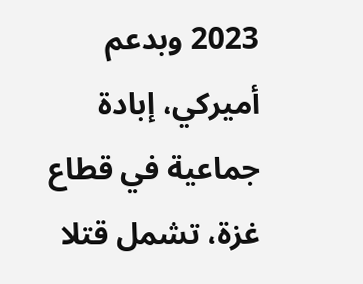2023 وبدعم أميركي، إبادة جماعية في قطاع غزة، تشمل قتلا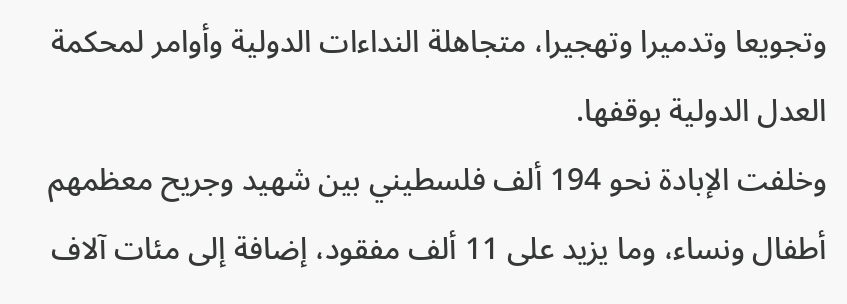وتجويعا وتدميرا وتهجيرا، متجاهلة النداءات الدولية وأوامر لمحكمة العدل الدولية بوقفها.
وخلفت الإبادة نحو 194 ألف فلسطيني بين شهيد وجريح معظمهم أطفال ونساء، وما يزيد على 11 ألف مفقود، إضافة إلى مئات آلاف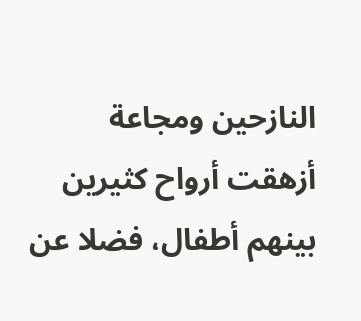النازحين ومجاعة أزهقت أرواح كثيرين بينهم أطفال، فضلا عن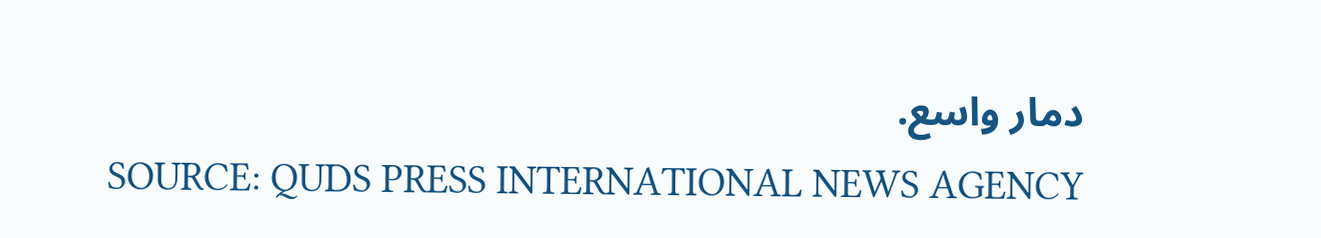دمار واسع.
SOURCE: QUDS PRESS INTERNATIONAL NEWS AGENCY